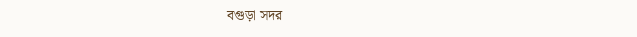বগুড়া সদর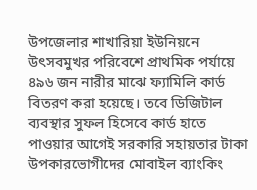উপজেলার শাখারিয়া ইউনিয়নে উৎসবমুখর পরিবেশে প্রাথমিক পর্যায়ে ৪৯৬ জন নারীর মাঝে ফ্যামিলি কার্ড বিতরণ করা হয়েছে। তবে ডিজিটাল ব্যবস্থার সুফল হিসেবে কার্ড হাতে পাওয়ার আগেই সরকারি সহায়তার টাকা উপকারভোগীদের মোবাইল ব্যাংকিং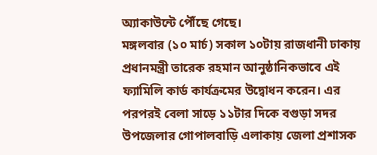অ্যাকাউন্টে পৌঁছে গেছে।
মঙ্গলবার (১০ মার্চ) সকাল ১০টায় রাজধানী ঢাকায় প্রধানমন্ত্রী তারেক রহমান আনুষ্ঠানিকভাবে এই ফ্যামিলি কার্ড কার্যক্রমের উদ্বোধন করেন। এর পরপরই বেলা সাড়ে ১১টার দিকে বগুড়া সদর উপজেলার গোপালবাড়ি এলাকায় জেলা প্রশাসক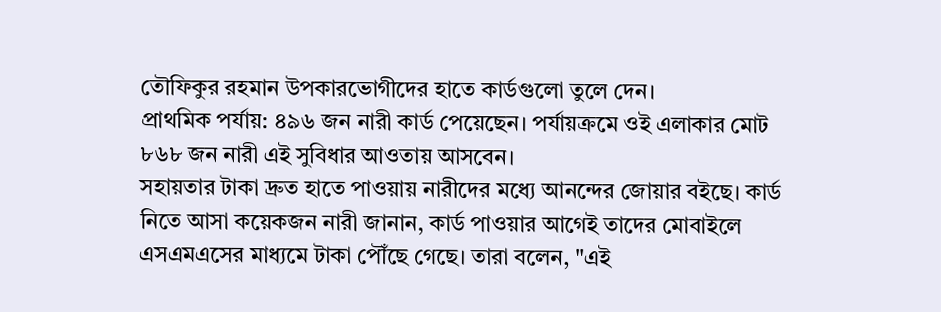তৌফিকুর রহমান উপকারভোগীদের হাতে কার্ডগুলো তুলে দেন।
প্রাথমিক পর্যায়: ৪৯৬ জন নারী কার্ড পেয়েছেন। পর্যায়ক্রমে ওই এলাকার মোট ৮৬৮ জন নারী এই সুবিধার আওতায় আসবেন।
সহায়তার টাকা দ্রুত হাতে পাওয়ায় নারীদের মধ্যে আনন্দের জোয়ার বইছে। কার্ড নিতে আসা কয়েকজন নারী জানান, কার্ড পাওয়ার আগেই তাদের মোবাইলে এসএমএসের মাধ্যমে টাকা পৌঁছে গেছে। তারা বলেন, "এই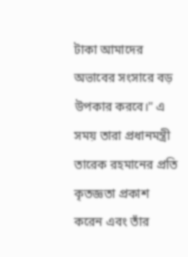টাকা আমাদের অভাবের সংসারে বড় উপকার করবে।" এ সময় তারা প্রধানমন্ত্রী তারেক রহমানের প্রতি কৃতজ্ঞতা প্রকাশ করেন এবং তাঁর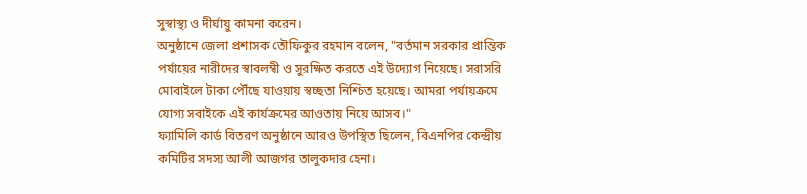সুস্বাস্থ্য ও দীর্ঘায়ু কামনা করেন।
অনুষ্ঠানে জেলা প্রশাসক তৌফিকুর রহমান বলেন, "বর্তমান সরকার প্রান্তিক পর্যায়ের নারীদের স্বাবলম্বী ও সুরক্ষিত করতে এই উদ্যোগ নিয়েছে। সরাসরি মোবাইলে টাকা পৌঁছে যাওয়ায় স্বচ্ছতা নিশ্চিত হয়েছে। আমরা পর্যায়ক্রমে যোগ্য সবাইকে এই কার্যক্রমের আওতায় নিয়ে আসব।"
ফ্যামিলি কার্ড বিতরণ অনুষ্ঠানে আরও উপস্থিত ছিলেন, বিএনপির কেন্দ্রীয় কমিটির সদস্য আলী আজগর তালুকদার হেনা।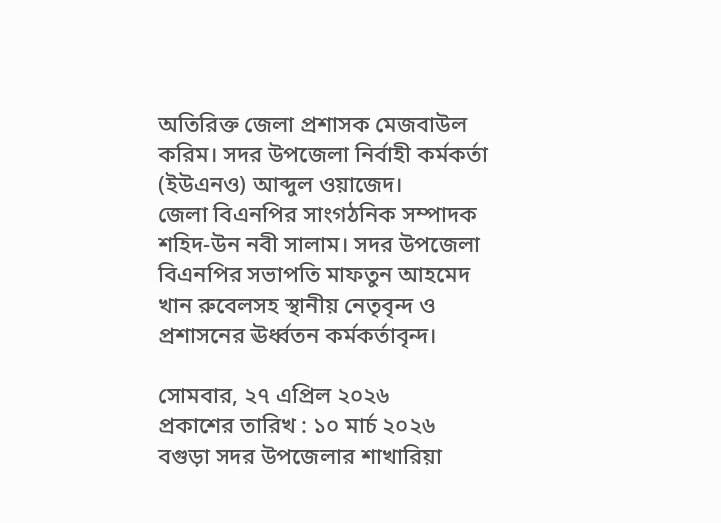অতিরিক্ত জেলা প্রশাসক মেজবাউল করিম। সদর উপজেলা নির্বাহী কর্মকর্তা (ইউএনও) আব্দুল ওয়াজেদ।
জেলা বিএনপির সাংগঠনিক সম্পাদক শহিদ-উন নবী সালাম। সদর উপজেলা বিএনপির সভাপতি মাফতুন আহমেদ খান রুবেলসহ স্থানীয় নেতৃবৃন্দ ও প্রশাসনের ঊর্ধ্বতন কর্মকর্তাবৃন্দ।

সোমবার, ২৭ এপ্রিল ২০২৬
প্রকাশের তারিখ : ১০ মার্চ ২০২৬
বগুড়া সদর উপজেলার শাখারিয়া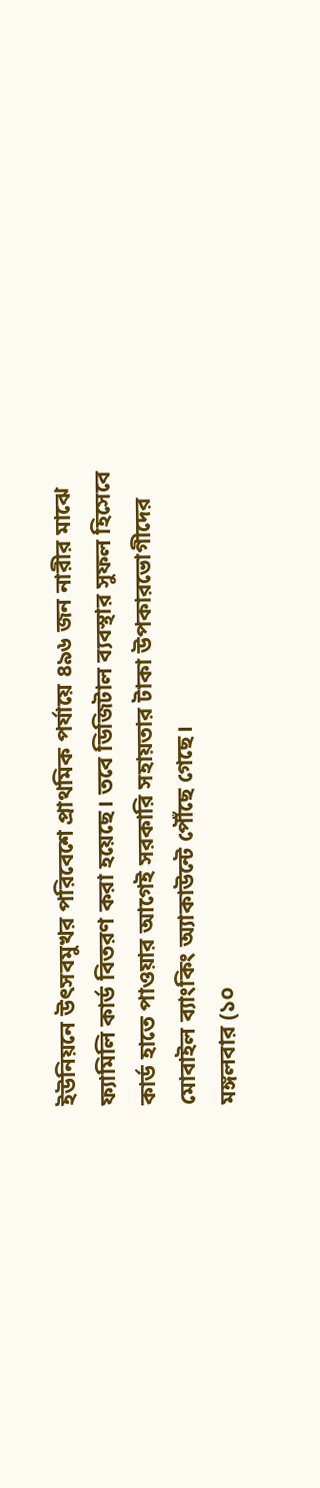ইউনিয়নে উৎসবমুখর পরিবেশে প্রাথমিক পর্যায়ে ৪৯৬ জন নারীর মাঝে ফ্যামিলি কার্ড বিতরণ করা হয়েছে। তবে ডিজিটাল ব্যবস্থার সুফল হিসেবে কার্ড হাতে পাওয়ার আগেই সরকারি সহায়তার টাকা উপকারভোগীদের মোবাইল ব্যাংকিং অ্যাকাউন্টে পৌঁছে গেছে।
মঙ্গলবার (১০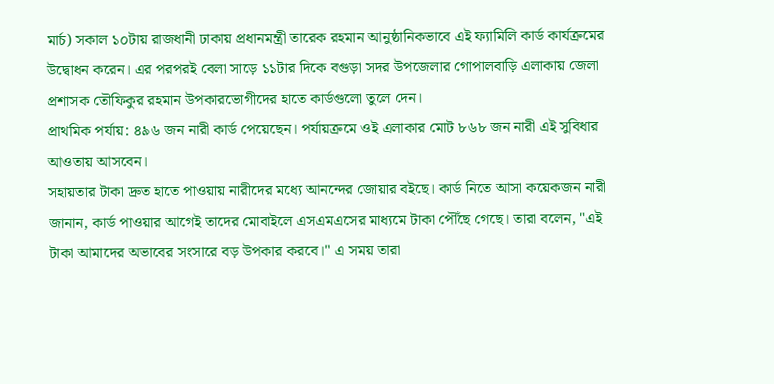মার্চ) সকাল ১০টায় রাজধানী ঢাকায় প্রধানমন্ত্রী তারেক রহমান আনুষ্ঠানিকভাবে এই ফ্যামিলি কার্ড কার্যক্রমের উদ্বোধন করেন। এর পরপরই বেলা সাড়ে ১১টার দিকে বগুড়া সদর উপজেলার গোপালবাড়ি এলাকায় জেলা প্রশাসক তৌফিকুর রহমান উপকারভোগীদের হাতে কার্ডগুলো তুলে দেন।
প্রাথমিক পর্যায়: ৪৯৬ জন নারী কার্ড পেয়েছেন। পর্যায়ক্রমে ওই এলাকার মোট ৮৬৮ জন নারী এই সুবিধার আওতায় আসবেন।
সহায়তার টাকা দ্রুত হাতে পাওয়ায় নারীদের মধ্যে আনন্দের জোয়ার বইছে। কার্ড নিতে আসা কয়েকজন নারী জানান, কার্ড পাওয়ার আগেই তাদের মোবাইলে এসএমএসের মাধ্যমে টাকা পৌঁছে গেছে। তারা বলেন, "এই টাকা আমাদের অভাবের সংসারে বড় উপকার করবে।" এ সময় তারা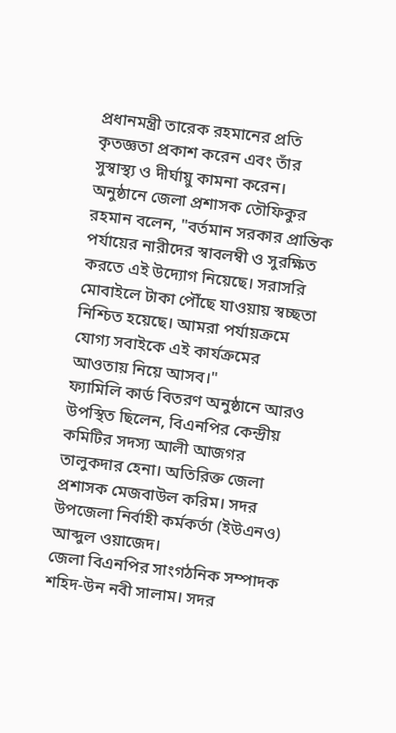প্রধানমন্ত্রী তারেক রহমানের প্রতি কৃতজ্ঞতা প্রকাশ করেন এবং তাঁর সুস্বাস্থ্য ও দীর্ঘায়ু কামনা করেন।
অনুষ্ঠানে জেলা প্রশাসক তৌফিকুর রহমান বলেন, "বর্তমান সরকার প্রান্তিক পর্যায়ের নারীদের স্বাবলম্বী ও সুরক্ষিত করতে এই উদ্যোগ নিয়েছে। সরাসরি মোবাইলে টাকা পৌঁছে যাওয়ায় স্বচ্ছতা নিশ্চিত হয়েছে। আমরা পর্যায়ক্রমে যোগ্য সবাইকে এই কার্যক্রমের আওতায় নিয়ে আসব।"
ফ্যামিলি কার্ড বিতরণ অনুষ্ঠানে আরও উপস্থিত ছিলেন, বিএনপির কেন্দ্রীয় কমিটির সদস্য আলী আজগর তালুকদার হেনা। অতিরিক্ত জেলা প্রশাসক মেজবাউল করিম। সদর উপজেলা নির্বাহী কর্মকর্তা (ইউএনও) আব্দুল ওয়াজেদ।
জেলা বিএনপির সাংগঠনিক সম্পাদক শহিদ-উন নবী সালাম। সদর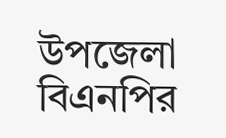উপজেলা বিএনপির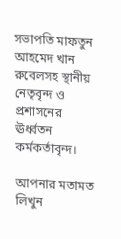সভাপতি মাফতুন আহমেদ খান রুবেলসহ স্থানীয় নেতৃবৃন্দ ও প্রশাসনের ঊর্ধ্বতন কর্মকর্তাবৃন্দ।

আপনার মতামত লিখুন